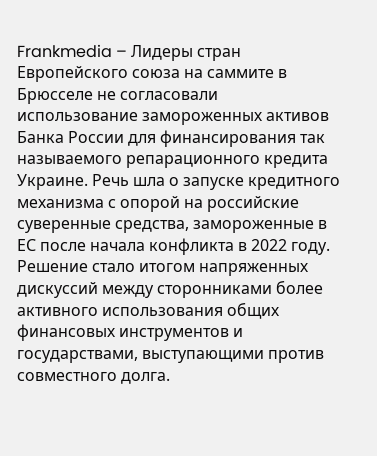Frankmedia – Лидеры стран Европейского союза на саммите в Брюсселе не согласовали использование замороженных активов Банка России для финансирования так называемого репарационного кредита Украине. Речь шла о запуске кредитного механизма с опорой на российские суверенные средства, замороженные в ЕС после начала конфликта в 2022 году.
Решение стало итогом напряженных дискуссий между сторонниками более активного использования общих финансовых инструментов и государствами, выступающими против совместного долга.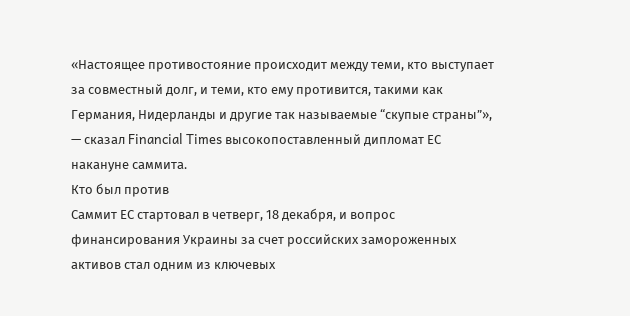«Настоящее противостояние происходит между теми, кто выступает за совместный долг, и теми, кто ему противится, такими как Германия, Нидерланды и другие так называемые “скупые страны”», — сказал Financial Times высокопоставленный дипломат ЕС накануне саммита.
Кто был против
Саммит ЕС стартовал в четверг, 18 декабря, и вопрос финансирования Украины за счет российских замороженных активов стал одним из ключевых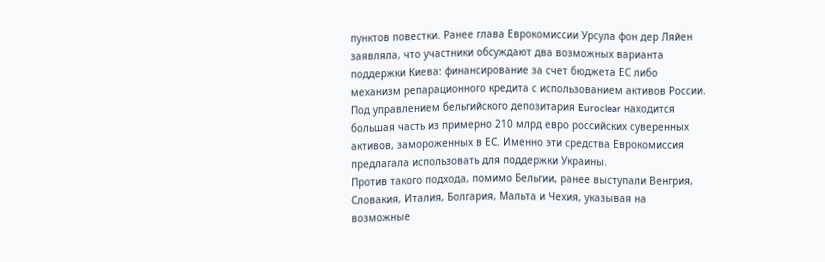пунктов повестки. Ранее глава Еврокомиссии Урсула фон дер Ляйен заявляла, что участники обсуждают два возможных варианта поддержки Киева: финансирование за счет бюджета ЕС либо механизм репарационного кредита с использованием активов России.
Под управлением бельгийского депозитария Euroclear находится большая часть из примерно 210 млрд евро российских суверенных активов, замороженных в ЕС. Именно эти средства Еврокомиссия предлагала использовать для поддержки Украины.
Против такого подхода, помимо Бельгии, ранее выступали Венгрия, Словакия, Италия, Болгария, Мальта и Чехия, указывая на возможные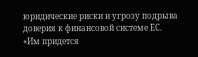юридические риски и угрозу подрыва доверия к финансовой системе ЕС.
«Им придется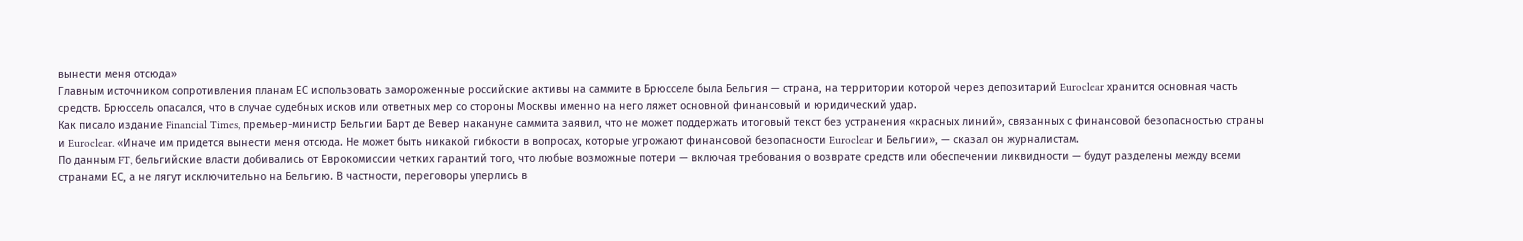вынести меня отсюда»
Главным источником сопротивления планам ЕС использовать замороженные российские активы на саммите в Брюсселе была Бельгия — страна, на территории которой через депозитарий Euroclear хранится основная часть средств. Брюссель опасался, что в случае судебных исков или ответных мер со стороны Москвы именно на него ляжет основной финансовый и юридический удар.
Как писало издание Financial Times, премьер-министр Бельгии Барт де Вевер накануне саммита заявил, что не может поддержать итоговый текст без устранения «красных линий», связанных с финансовой безопасностью страны и Euroclear. «Иначе им придется вынести меня отсюда. Не может быть никакой гибкости в вопросах, которые угрожают финансовой безопасности Euroclear и Бельгии», — сказал он журналистам.
По данным FT, бельгийские власти добивались от Еврокомиссии четких гарантий того, что любые возможные потери — включая требования о возврате средств или обеспечении ликвидности — будут разделены между всеми странами ЕС, а не лягут исключительно на Бельгию. В частности, переговоры уперлись в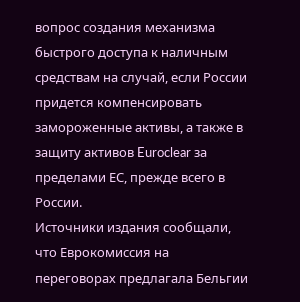вопрос создания механизма быстрого доступа к наличным средствам на случай, если России придется компенсировать замороженные активы, а также в защиту активов Euroclear за пределами ЕС, прежде всего в России.
Источники издания сообщали, что Еврокомиссия на переговорах предлагала Бельгии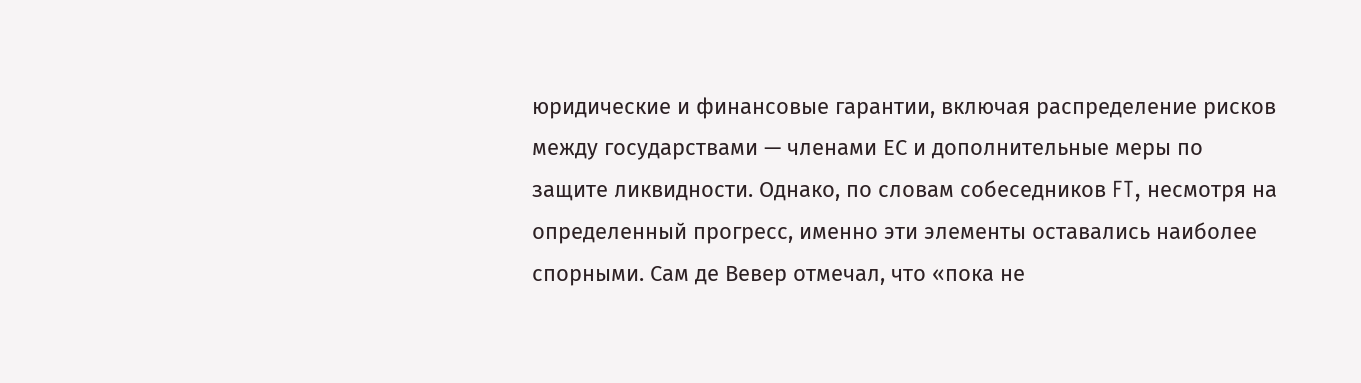юридические и финансовые гарантии, включая распределение рисков между государствами — членами ЕС и дополнительные меры по защите ликвидности. Однако, по словам собеседников FT, несмотря на определенный прогресс, именно эти элементы оставались наиболее спорными. Сам де Вевер отмечал, что «пока не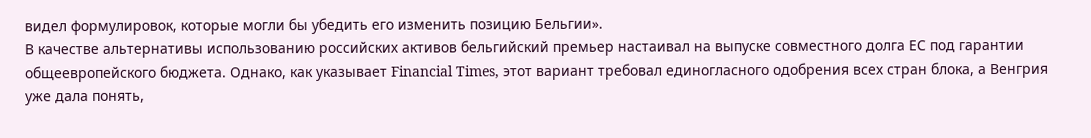видел формулировок, которые могли бы убедить его изменить позицию Бельгии».
В качестве альтернативы использованию российских активов бельгийский премьер настаивал на выпуске совместного долга ЕС под гарантии общеевропейского бюджета. Однако, как указывает Financial Times, этот вариант требовал единогласного одобрения всех стран блока, а Венгрия уже дала понять,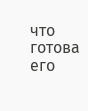что готова его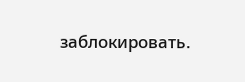заблокировать.